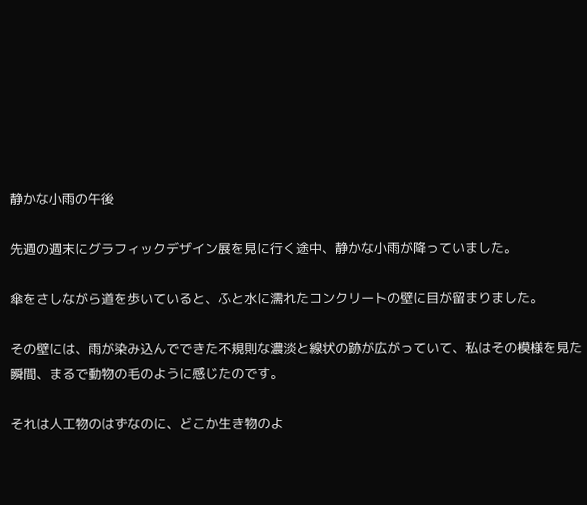静かな小雨の午後

先週の週末にグラフィックデザイン展を見に行く途中、静かな小雨が降っていました。

傘をさしながら道を歩いていると、ふと水に濡れたコンクリートの壁に目が留まりました。

その壁には、雨が染み込んでできた不規則な濃淡と線状の跡が広がっていて、私はその模様を見た瞬間、まるで動物の毛のように感じたのです。

それは人工物のはずなのに、どこか生き物のよ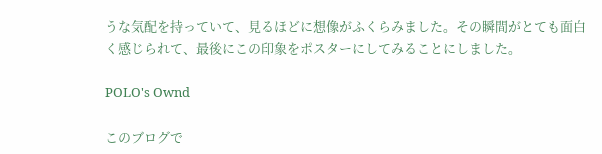うな気配を持っていて、見るほどに想像がふくらみました。その瞬間がとても面白く感じられて、最後にこの印象をポスターにしてみることにしました。

POLO's Ownd

このブログで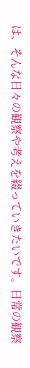は、そんな日々の観察や考えを綴っていきたいです。日常の観察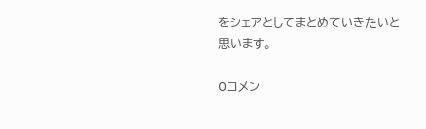をシェアとしてまとめていきたいと思います。

0コメン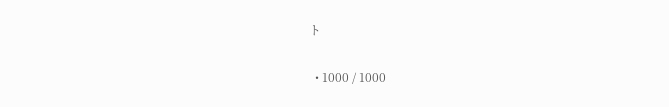ト

  • 1000 / 1000